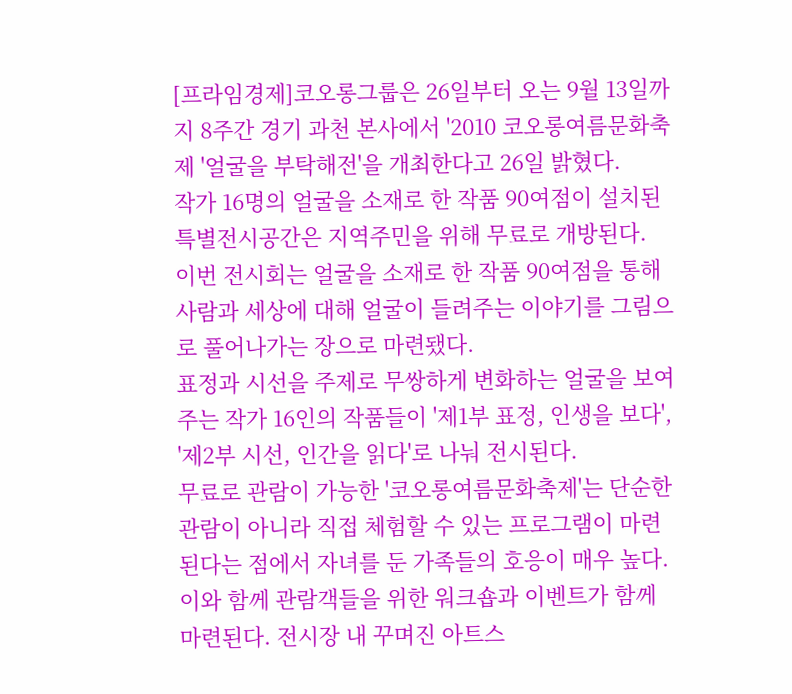[프라임경제]코오롱그룹은 26일부터 오는 9월 13일까지 8주간 경기 과천 본사에서 '2010 코오롱여름문화축제 '얼굴을 부탁해전'을 개최한다고 26일 밝혔다.
작가 16명의 얼굴을 소재로 한 작품 90여점이 설치된 특별전시공간은 지역주민을 위해 무료로 개방된다.
이번 전시회는 얼굴을 소재로 한 작품 90여점을 통해 사람과 세상에 대해 얼굴이 들려주는 이야기를 그림으로 풀어나가는 장으로 마련됐다.
표정과 시선을 주제로 무쌍하게 변화하는 얼굴을 보여주는 작가 16인의 작품들이 '제1부 표정, 인생을 보다', '제2부 시선, 인간을 읽다'로 나눠 전시된다.
무료로 관람이 가능한 '코오롱여름문화축제'는 단순한 관람이 아니라 직접 체험할 수 있는 프로그램이 마련된다는 점에서 자녀를 둔 가족들의 호응이 매우 높다.
이와 함께 관람객들을 위한 워크숍과 이벤트가 함께 마련된다. 전시장 내 꾸며진 아트스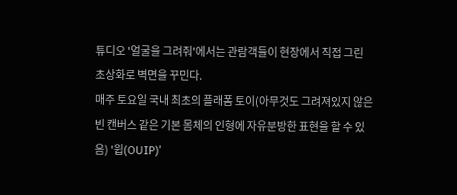튜디오 '얼굴을 그려줘'에서는 관람객들이 현장에서 직접 그린 초상화로 벽면을 꾸민다.
매주 토요일 국내 최초의 플래폼 토이(아무것도 그려져있지 않은 빈 캔버스 같은 기본 몸체의 인형에 자유분방한 표현을 할 수 있음) '윕(OUIP)'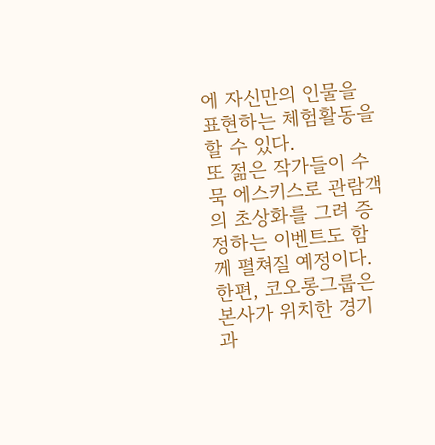에 자신만의 인물을 표현하는 체험활동을 할 수 있다.
또 젊은 작가들이 수묵 에스키스로 관람객의 초상화를 그려 증정하는 이벤트도 함께 펼쳐질 예정이다.
한편, 코오롱그룹은 본사가 위치한 경기 과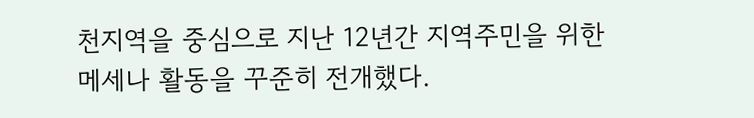천지역을 중심으로 지난 12년간 지역주민을 위한 메세나 활동을 꾸준히 전개했다.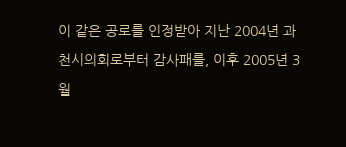이 같은 공로를 인정받아 지난 2004년 과천시의회로부터 감사패를, 이후 2005년 3월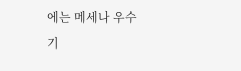에는 메세나 우수기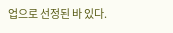업으로 선정된 바 있다.